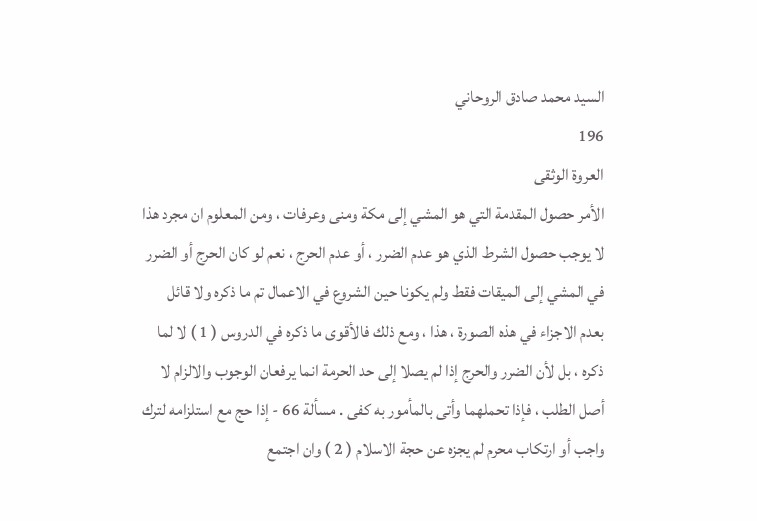السيد محمد صادق الروحاني
196
العروة الوثقى
الأمر حصول المقدمة التي هو المشي إلى مكة ومنى وعرفات ، ومن المعلوم ان مجرد هذا لا يوجب حصول الشرط الذي هو عدم الضرر ، أو عدم الحرج ، نعم لو كان الحرج أو الضرر في المشي إلى الميقات فقط ولم يكونا حين الشروع في الاعمال تم ما ذكره ولا قائل بعدم الاجزاء في هذه الصورة ، هذا ، ومع ذلك فالأقوى ما ذكره في الدروس ( 1 ) لا لما ذكره ، بل لأن الضرر والحرج إذا لم يصلا إلى حد الحرمة انما يرفعان الوجوب والالزام لا أصل الطلب ، فإذا تحملهما وأتى بالمأمور به كفى . مسألة 66 - إذا حج مع استلزامه لترك واجب أو ارتكاب محرم لم يجزه عن حجة الاسلام ( 2 ) وان اجتمع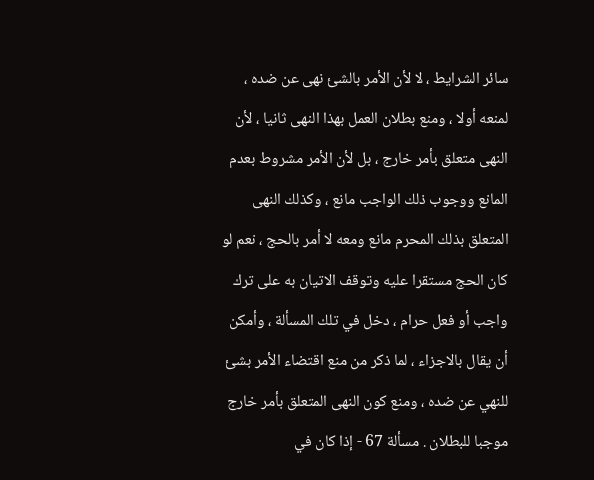سائر الشرايط ، لا لأن الأمر بالشئ نهى عن ضده ، لمنعه أولا ، ومنع بطلان العمل بهذا النهى ثانيا ، لأن النهى متعلق بأمر خارج ، بل لأن الأمر مشروط بعدم المانع ووجوب ذلك الواجب مانع ، وكذلك النهى المتعلق بذلك المحرم مانع ومعه لا أمر بالحج ، نعم لو كان الحج مستقرا عليه وتوقف الاتيان به على ترك واجب أو فعل حرام ، دخل في تلك المسألة ، وأمكن أن يقال بالاجزاء ، لما ذكر من منع اقتضاء الأمر بشئ للنهي عن ضده ، ومنع كون النهى المتعلق بأمر خارج موجبا للبطلان . مسألة 67 - إذا كان في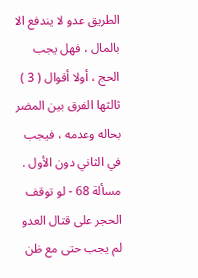الطريق عدو لا يندفع الا بالمال ، فهل يجب الحج ، أولا أقوال ( 3 ) ثالثها الفرق بين المضر بحاله وعدمه ، فيجب في الثاني دون الأول . مسألة 68 - لو توقف الحجر على قتال العدو لم يجب حتى مع ظن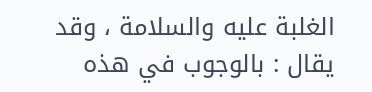الغلبة عليه والسلامة ، وقد يقال : بالوجوب في هذه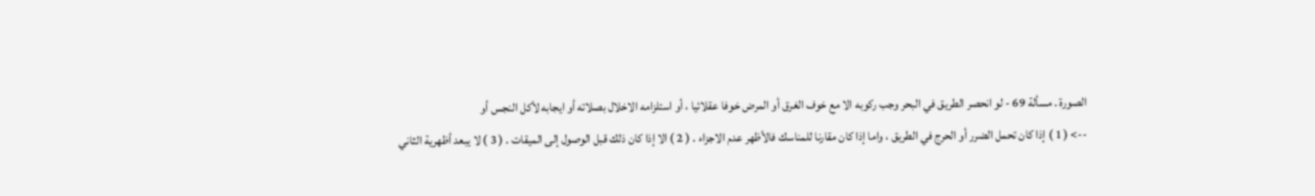الصورة . مسألة 69 - لو انحصر الطريق في البحر وجب ركوبه الا مع خوف الغرق أو المرض خوفا عقلائيا ، أو استلزامه الاخلال بصلاته أو ايجابه لأكل النجس أو
--> ( 1 ) إذا كان تحمل الضرر أو الحرج في الطريق ، واما إذا كان مقارنا للمناسك فالأظهر عدم الاجزاء . ( 2 ) الا إذا كان ذلك قبل الوصول إلى الميقات . ( 3 ) لا يبعد أظهرية الثاني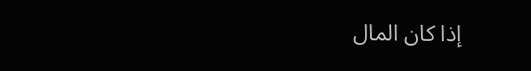إذا كان المال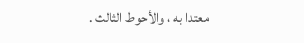معتدا به ، والأحوط الثالث .